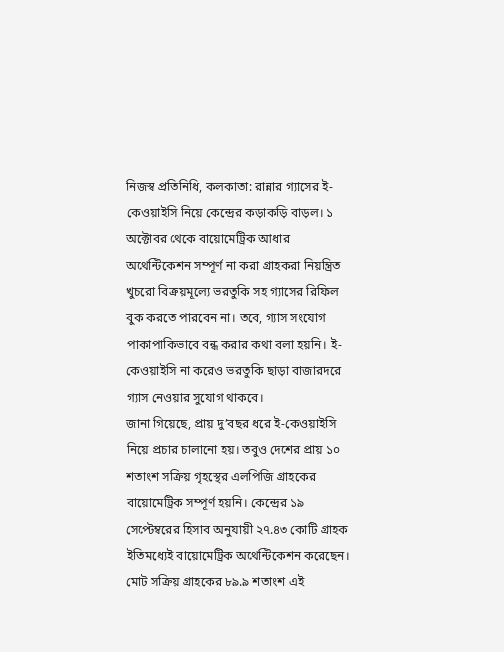নিজস্ব প্রতিনিধি, কলকাতা: রান্নার গ্যাসের ই-কেওয়াইসি নিয়ে কেন্দ্রের কড়াকড়ি বাড়ল। ১ অক্টোবর থেকে বায়োমেট্রিক আধার অথেন্টিকেশন সম্পূর্ণ না করা গ্রাহকরা নিয়ন্ত্রিত খুচরো বিক্রয়মূল্যে ভরতুকি সহ গ্যাসের রিফিল বুক করতে পারবেন না। তবে, গ্যাস সংযোগ পাকাপাকিভাবে বন্ধ করার কথা বলা হয়নি। ই-কেওয়াইসি না করেও ভরতুকি ছাড়া বাজারদরে গ্যাস নেওয়ার সুযোগ থাকবে।
জানা গিয়েছে, প্রায় দু’বছর ধরে ই-কেওয়াইসি নিয়ে প্রচার চালানো হয়। তবুও দেশের প্রায় ১০ শতাংশ সক্রিয় গৃহস্থের এলপিজি গ্রাহকের বায়োমেট্রিক সম্পূর্ণ হয়নি। কেন্দ্রের ১৯ সেপ্টেম্বরের হিসাব অনুযায়ী ২৭.৪৩ কোটি গ্রাহক ইতিমধ্যেই বায়োমেট্রিক অথেন্টিকেশন করেছেন। মোট সক্রিয় গ্রাহকের ৮৯.৯ শতাংশ এই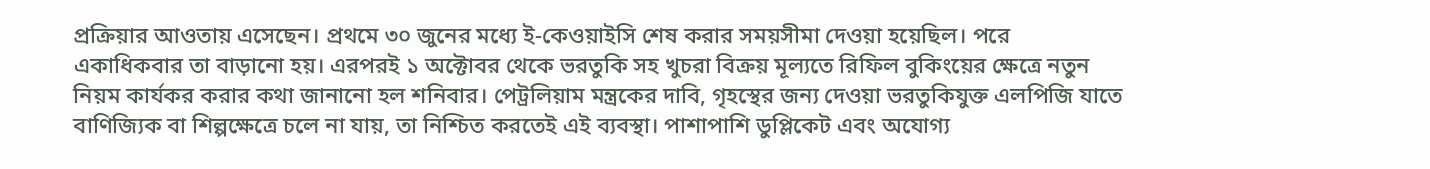প্রক্রিয়ার আওতায় এসেছেন। প্রথমে ৩০ জুনের মধ্যে ই-কেওয়াইসি শেষ করার সময়সীমা দেওয়া হয়েছিল। পরে একাধিকবার তা বাড়ানো হয়। এরপরই ১ অক্টোবর থেকে ভরতুকি সহ খুচরা বিক্রয় মূল্যতে রিফিল বুকিংয়ের ক্ষেত্রে নতুন নিয়ম কার্যকর করার কথা জানানো হল শনিবার। পেট্রলিয়াম মন্ত্রকের দাবি, গৃহস্থের জন্য দেওয়া ভরতুকিযুক্ত এলপিজি যাতে বাণিজ্যিক বা শিল্পক্ষেত্রে চলে না যায়, তা নিশ্চিত করতেই এই ব্যবস্থা। পাশাপাশি ডুপ্লিকেট এবং অযোগ্য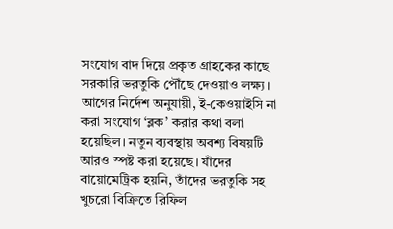সংযোগ বাদ দিয়ে প্রকৃত গ্রাহকের কাছে সরকারি ভরতুকি পৌঁছে দেওয়াও লক্ষ্য। আগের নির্দেশ অনুযায়ী, ই-কেওয়াইসি না করা সংযোগ ‘ব্লক’ করার কথা বলা হয়েছিল। নতুন ব্যবস্থায় অবশ্য বিষয়টি আরও স্পষ্ট করা হয়েছে। যাঁদের বায়োমেট্রিক হয়নি, তাঁদের ভরতুকি সহ খুচরো বিক্রিতে রিফিল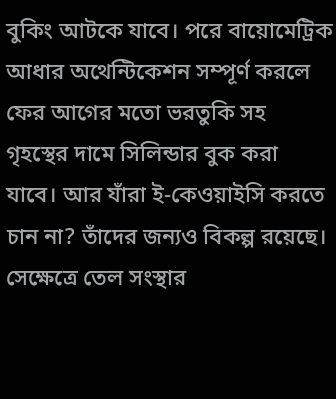বুকিং আটকে যাবে। পরে বায়োমেট্রিক আধার অথেন্টিকেশন সম্পূর্ণ করলে ফের আগের মতো ভরতুকি সহ গৃহস্থের দামে সিলিন্ডার বুক করা যাবে। আর যাঁরা ই-কেওয়াইসি করতে চান না? তাঁদের জন্যও বিকল্প রয়েছে। সেক্ষেত্রে তেল সংস্থার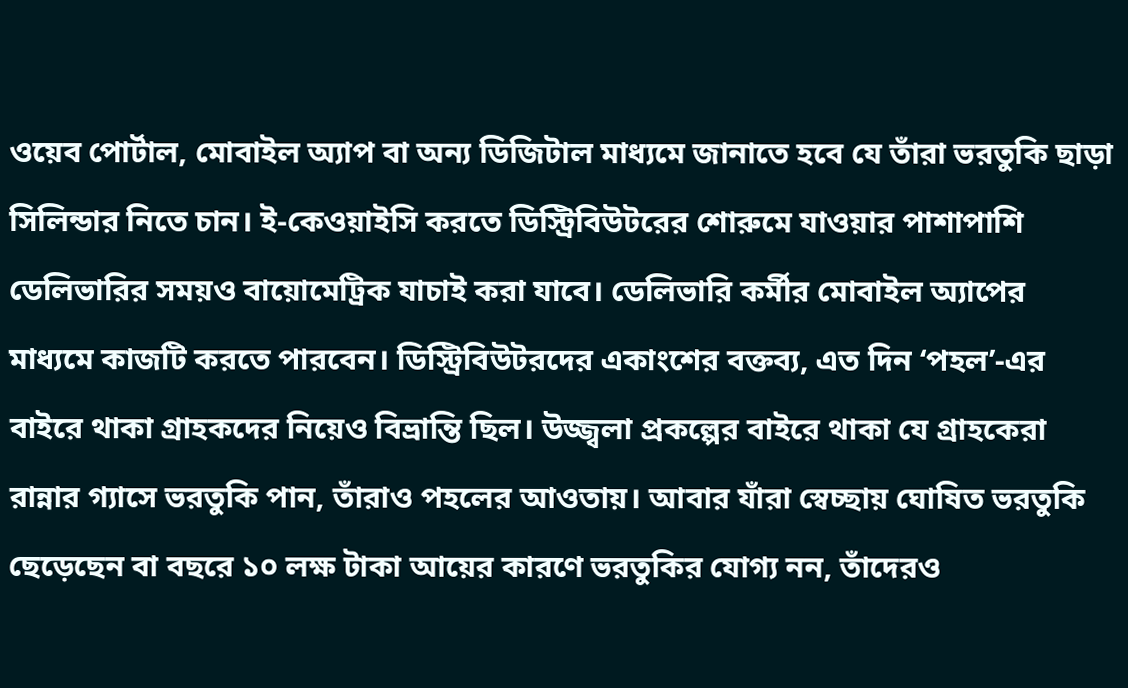ওয়েব পোর্টাল, মোবাইল অ্যাপ বা অন্য ডিজিটাল মাধ্যমে জানাতে হবে যে তাঁরা ভরতুকি ছাড়া সিলিন্ডার নিতে চান। ই-কেওয়াইসি করতে ডিস্ট্রিবিউটরের শোরুমে যাওয়ার পাশাপাশি ডেলিভারির সময়ও বায়োমেট্রিক যাচাই করা যাবে। ডেলিভারি কর্মীর মোবাইল অ্যাপের মাধ্যমে কাজটি করতে পারবেন। ডিস্ট্রিবিউটরদের একাংশের বক্তব্য, এত দিন ‘পহল’-এর বাইরে থাকা গ্রাহকদের নিয়েও বিভ্রান্তি ছিল। উজ্জ্বলা প্রকল্পের বাইরে থাকা যে গ্রাহকেরা রান্নার গ্যাসে ভরতুকি পান, তাঁরাও পহলের আওতায়। আবার যাঁরা স্বেচ্ছায় ঘোষিত ভরতুকি ছেড়েছেন বা বছরে ১০ লক্ষ টাকা আয়ের কারণে ভরতুকির যোগ্য নন, তাঁদেরও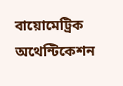বায়োমেট্রিক অথেন্টিকেশন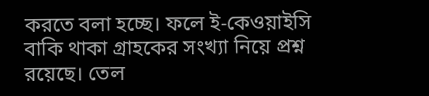করতে বলা হচ্ছে। ফলে ই-কেওয়াইসি বাকি থাকা গ্রাহকের সংখ্যা নিয়ে প্রশ্ন রয়েছে। তেল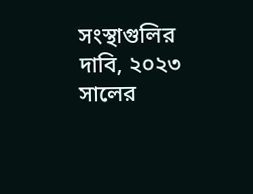সংস্থাগুলির দাবি, ২০২৩ সালের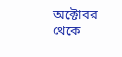অক্টোবর থেকে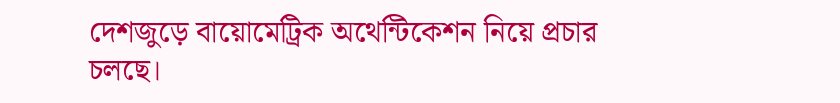দেশজুড়ে বায়োমেট্রিক অথেন্টিকেশন নিয়ে প্রচার চলছে।